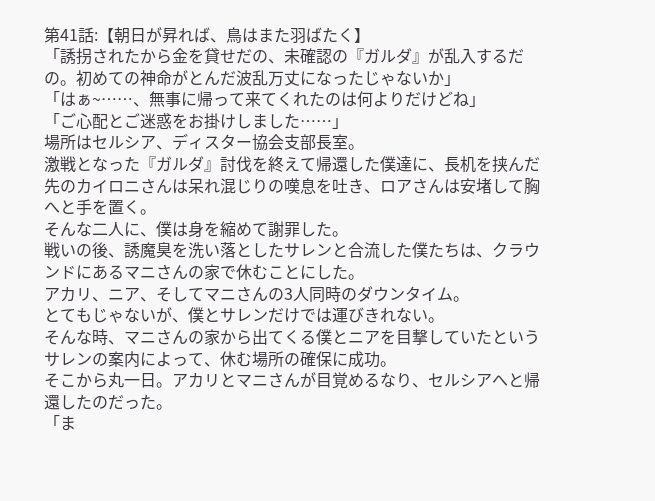第41話:【朝日が昇れば、鳥はまた羽ばたく】
「誘拐されたから金を貸せだの、未確認の『ガルダ』が乱入するだの。初めての神命がとんだ波乱万丈になったじゃないか」
「はぁ~……、無事に帰って来てくれたのは何よりだけどね」
「ご心配とご迷惑をお掛けしました……」
場所はセルシア、ディスター協会支部長室。
激戦となった『ガルダ』討伐を終えて帰還した僕達に、長机を挟んだ先のカイロニさんは呆れ混じりの嘆息を吐き、ロアさんは安堵して胸へと手を置く。
そんな二人に、僕は身を縮めて謝罪した。
戦いの後、誘魔臭を洗い落としたサレンと合流した僕たちは、クラウンドにあるマニさんの家で休むことにした。
アカリ、ニア、そしてマニさんの3人同時のダウンタイム。
とてもじゃないが、僕とサレンだけでは運びきれない。
そんな時、マニさんの家から出てくる僕とニアを目撃していたというサレンの案内によって、休む場所の確保に成功。
そこから丸一日。アカリとマニさんが目覚めるなり、セルシアへと帰還したのだった。
「ま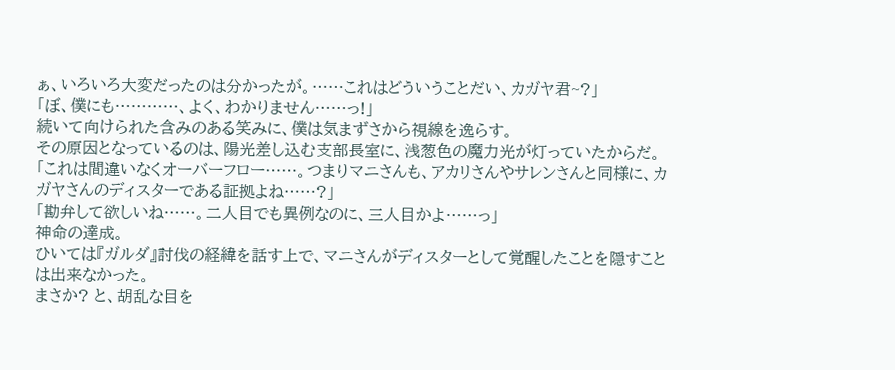ぁ、いろいろ大変だったのは分かったが。……これはどういうことだい、カガヤ君~?」
「ぼ、僕にも…………、よく、わかりません……っ!」
続いて向けられた含みのある笑みに、僕は気まずさから視線を逸らす。
その原因となっているのは、陽光差し込む支部長室に、浅葱色の魔力光が灯っていたからだ。
「これは間違いなくオーバーフロー……。つまりマニさんも、アカリさんやサレンさんと同様に、カガヤさんのディスターである証拠よね……?」
「勘弁して欲しいね……。二人目でも異例なのに、三人目かよ……っ」
神命の達成。
ひいては『ガルダ』討伐の経緯を話す上で、マニさんがディスターとして覚醒したことを隠すことは出来なかった。
まさか? と、胡乱な目を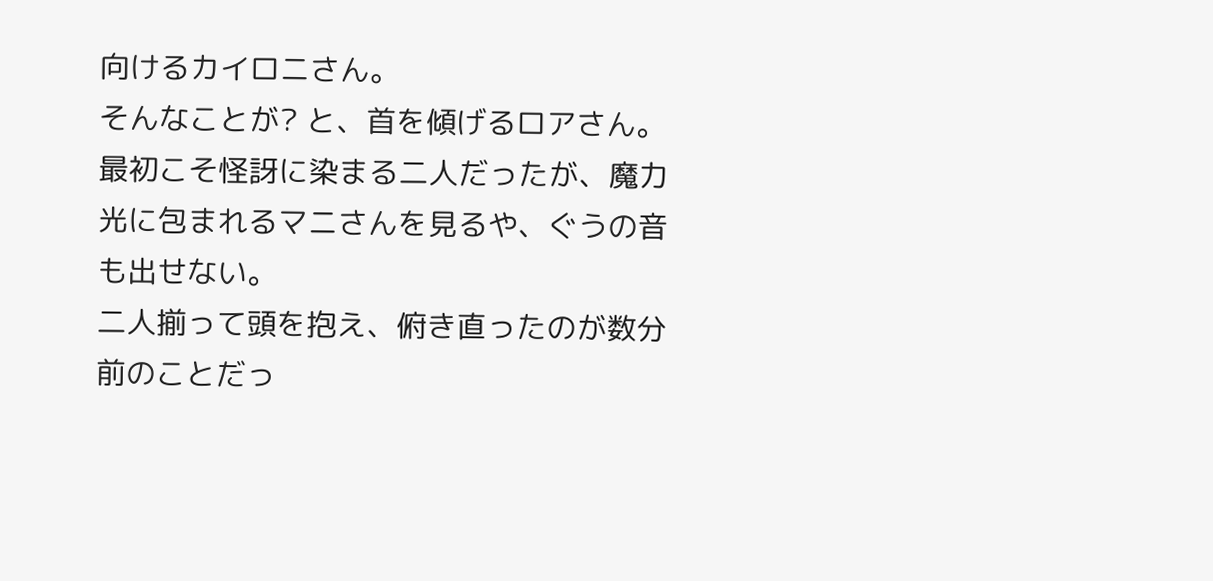向けるカイロニさん。
そんなことが? と、首を傾げるロアさん。
最初こそ怪訝に染まる二人だったが、魔力光に包まれるマニさんを見るや、ぐうの音も出せない。
二人揃って頭を抱え、俯き直ったのが数分前のことだっ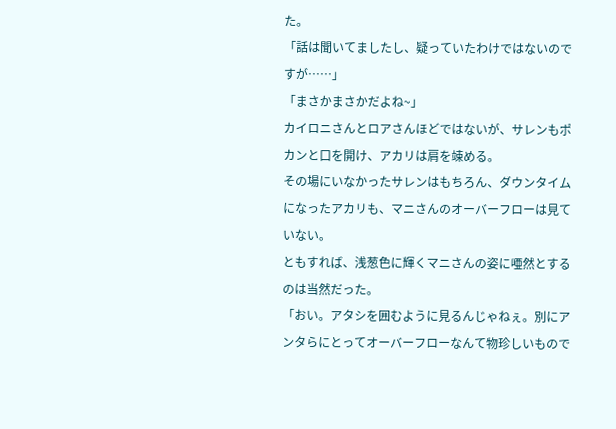た。
「話は聞いてましたし、疑っていたわけではないのですが……」
「まさかまさかだよね~」
カイロニさんとロアさんほどではないが、サレンもポカンと口を開け、アカリは肩を竦める。
その場にいなかったサレンはもちろん、ダウンタイムになったアカリも、マニさんのオーバーフローは見ていない。
ともすれば、浅葱色に輝くマニさんの姿に唖然とするのは当然だった。
「おい。アタシを囲むように見るんじゃねぇ。別にアンタらにとってオーバーフローなんて物珍しいもので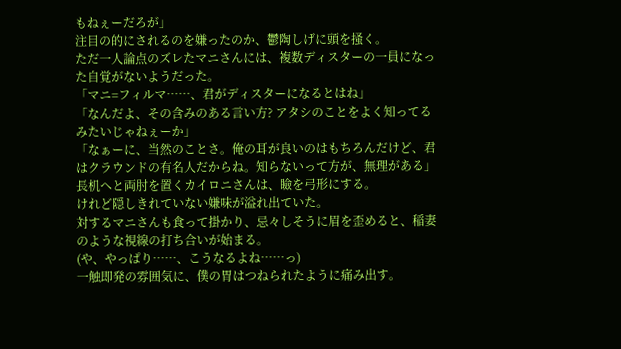もねぇーだろが」
注目の的にされるのを嫌ったのか、鬱陶しげに頭を掻く。
ただ一人論点のズレたマニさんには、複数ディスターの一員になった自覚がないようだった。
「マニ=フィルマ……、君がディスターになるとはね」
「なんだよ、その含みのある言い方? アタシのことをよく知ってるみたいじゃねぇーか」
「なぁーに、当然のことさ。俺の耳が良いのはもちろんだけど、君はクラウンドの有名人だからね。知らないって方が、無理がある」
長机へと両肘を置くカイロニさんは、瞼を弓形にする。
けれど隠しきれていない嫌味が溢れ出ていた。
対するマニさんも食って掛かり、忌々しそうに眉を歪めると、稲妻のような視線の打ち合いが始まる。
(や、やっぱり……、こうなるよね……っ)
一触即発の雰囲気に、僕の胃はつねられたように痛み出す。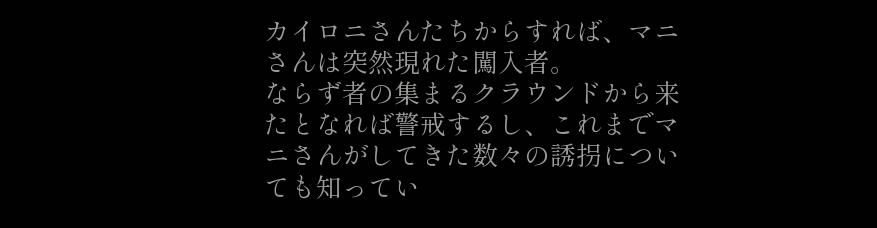カイロニさんたちからすれば、マニさんは突然現れた闖入者。
ならず者の集まるクラウンドから来たとなれば警戒するし、これまでマニさんがしてきた数々の誘拐についても知ってい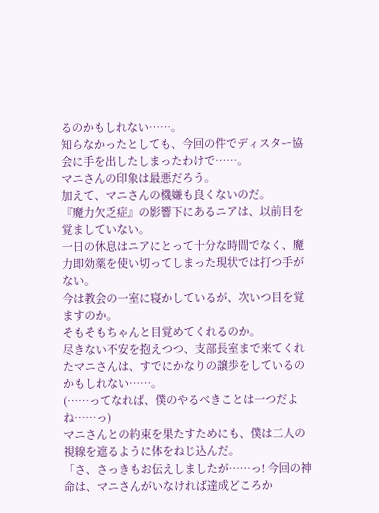るのかもしれない……。
知らなかったとしても、今回の件でディスター協会に手を出したしまったわけで……。
マニさんの印象は最悪だろう。
加えて、マニさんの機嫌も良くないのだ。
『魔力欠乏症』の影響下にあるニアは、以前目を覚ましていない。
一日の休息はニアにとって十分な時間でなく、魔力即効薬を使い切ってしまった現状では打つ手がない。
今は教会の一室に寝かしているが、次いつ目を覚ますのか。
そもそもちゃんと目覚めてくれるのか。
尽きない不安を抱えつつ、支部長室まで来てくれたマニさんは、すでにかなりの譲歩をしているのかもしれない……。
(……ってなれば、僕のやるべきことは一つだよね……っ)
マニさんとの約束を果たすためにも、僕は二人の視線を遮るように体をねじ込んだ。
「さ、さっきもお伝えしましたが……っ! 今回の神命は、マニさんがいなければ達成どころか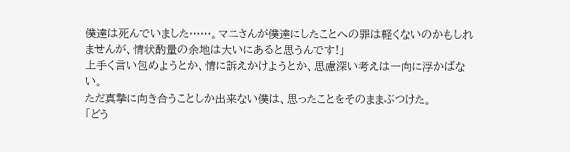僕達は死んでいました……。マニさんが僕達にしたことへの罪は軽くないのかもしれませんが、情状酌量の余地は大いにあると思うんです!」
上手く言い包めようとか、情に訴えかけようとか、思慮深い考えは一向に浮かばない。
ただ真摯に向き合うことしか出来ない僕は、思ったことをそのままぶつけた。
「どう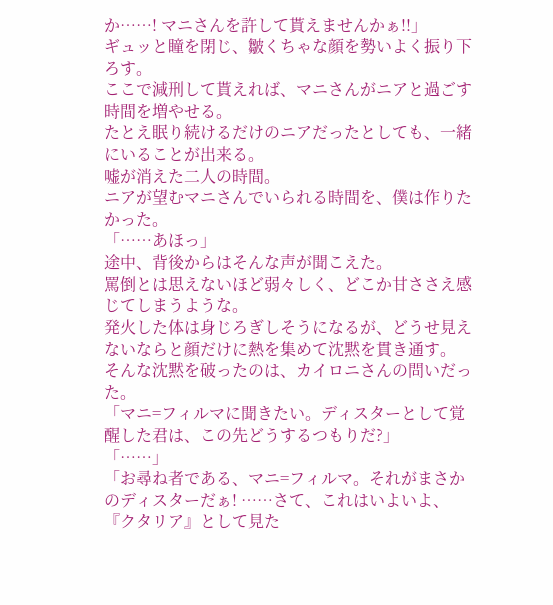か……! マニさんを許して貰えませんかぁ!!」
ギュッと瞳を閉じ、皺くちゃな顔を勢いよく振り下ろす。
ここで減刑して貰えれば、マニさんがニアと過ごす時間を増やせる。
たとえ眠り続けるだけのニアだったとしても、一緒にいることが出来る。
嘘が消えた二人の時間。
ニアが望むマニさんでいられる時間を、僕は作りたかった。
「……あほっ」
途中、背後からはそんな声が聞こえた。
罵倒とは思えないほど弱々しく、どこか甘ささえ感じてしまうような。
発火した体は身じろぎしそうになるが、どうせ見えないならと顔だけに熱を集めて沈黙を貫き通す。
そんな沈黙を破ったのは、カイロニさんの問いだった。
「マニ=フィルマに聞きたい。ディスターとして覚醒した君は、この先どうするつもりだ?」
「……」
「お尋ね者である、マニ=フィルマ。それがまさかのディスターだぁ! ……さて、これはいよいよ、『クタリア』として見た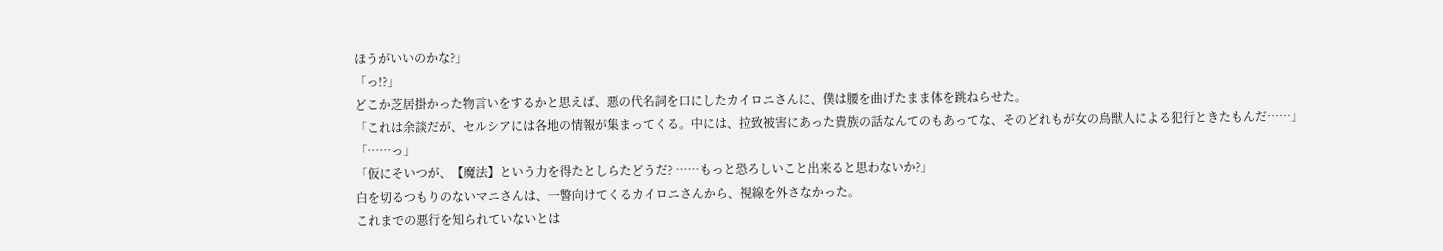ほうがいいのかな?」
「っ!?」
どこか芝居掛かった物言いをするかと思えば、悪の代名詞を口にしたカイロニさんに、僕は腰を曲げたまま体を跳ねらせた。
「これは余談だが、セルシアには各地の情報が集まってくる。中には、拉致被害にあった貴族の話なんてのもあってな、そのどれもが女の鳥獣人による犯行ときたもんだ……」
「……っ」
「仮にそいつが、【魔法】という力を得たとしらたどうだ? ……もっと恐ろしいこと出来ると思わないか?」
白を切るつもりのないマニさんは、一瞥向けてくるカイロニさんから、視線を外さなかった。
これまでの悪行を知られていないとは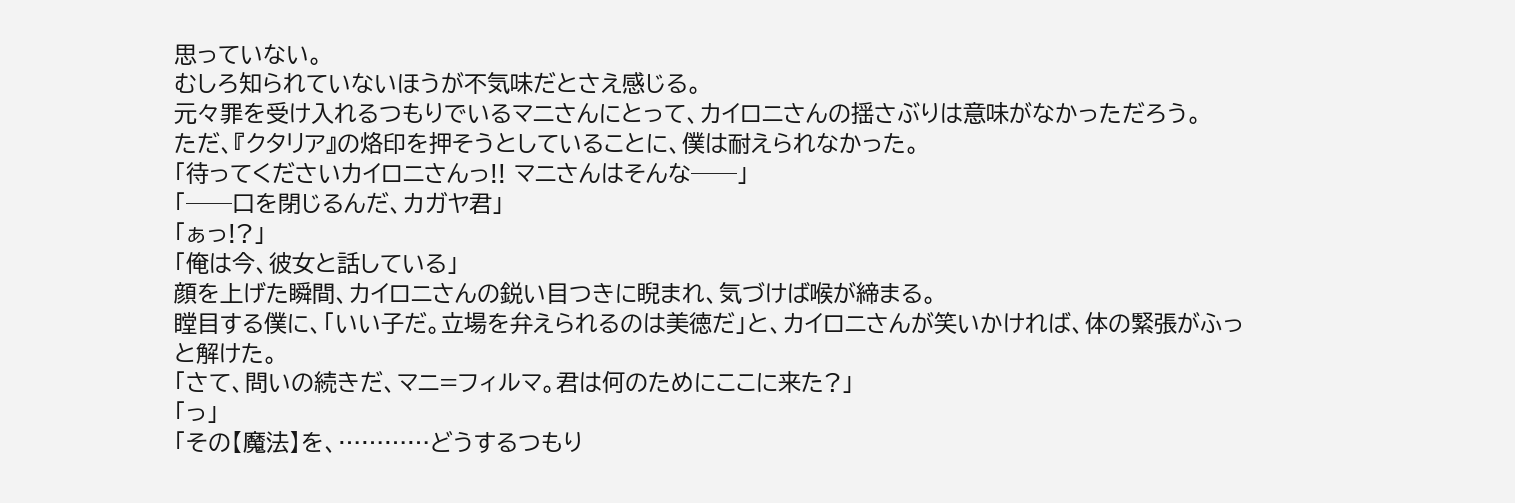思っていない。
むしろ知られていないほうが不気味だとさえ感じる。
元々罪を受け入れるつもりでいるマニさんにとって、カイロニさんの揺さぶりは意味がなかっただろう。
ただ、『クタリア』の烙印を押そうとしていることに、僕は耐えられなかった。
「待ってくださいカイロニさんっ!! マニさんはそんな──」
「──口を閉じるんだ、カガヤ君」
「ぁっ!?」
「俺は今、彼女と話している」
顔を上げた瞬間、カイロニさんの鋭い目つきに睨まれ、気づけば喉が締まる。
瞠目する僕に、「いい子だ。立場を弁えられるのは美徳だ」と、カイロニさんが笑いかければ、体の緊張がふっと解けた。
「さて、問いの続きだ、マニ=フィルマ。君は何のためにここに来た?」
「っ」
「その【魔法】を、…………どうするつもり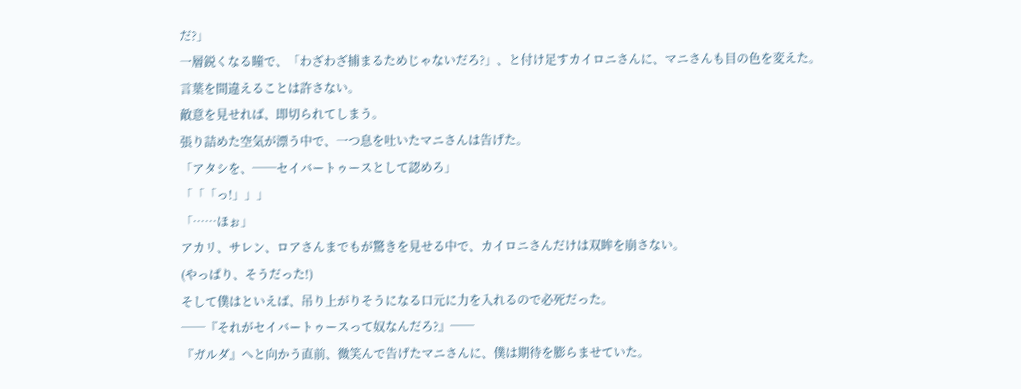だ?」
一層鋭くなる瞳で、「わざわざ捕まるためじゃないだろ?」、と付け足すカイロニさんに、マニさんも目の色を変えた。
言葉を間違えることは許さない。
敵意を見せれば、即切られてしまう。
張り詰めた空気が漂う中で、一つ息を吐いたマニさんは告げた。
「アタシを、──セイバートゥースとして認めろ」
「「「っ!」」」
「……ほぉ」
アカリ、サレン、ロアさんまでもが驚きを見せる中で、カイロニさんだけは双眸を崩さない。
(やっぱり、そうだった!)
そして僕はといえば、吊り上がりそうになる口元に力を入れるので必死だった。
──『それがセイバートゥースって奴なんだろ?』──
『ガルダ』へと向かう直前、微笑んで告げたマニさんに、僕は期待を膨らませていた。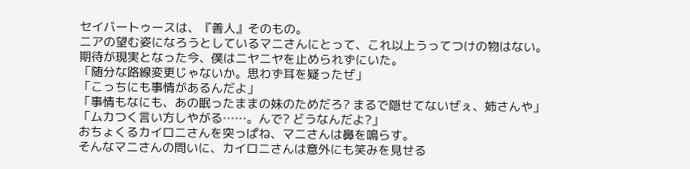セイバートゥースは、『善人』そのもの。
ニアの望む姿になろうとしているマニさんにとって、これ以上うってつけの物はない。
期待が現実となった今、僕はニヤニヤを止められずにいた。
「随分な路線変更じゃないか。思わず耳を疑ったぜ」
「こっちにも事情があるんだよ」
「事情もなにも、あの眠ったままの妹のためだろ? まるで隠せてないぜぇ、姉さんや」
「ムカつく言い方しやがる……。んで? どうなんだよ?」
おちょくるカイロニさんを突っぱね、マニさんは鼻を鳴らす。
そんなマニさんの問いに、カイロニさんは意外にも笑みを見せる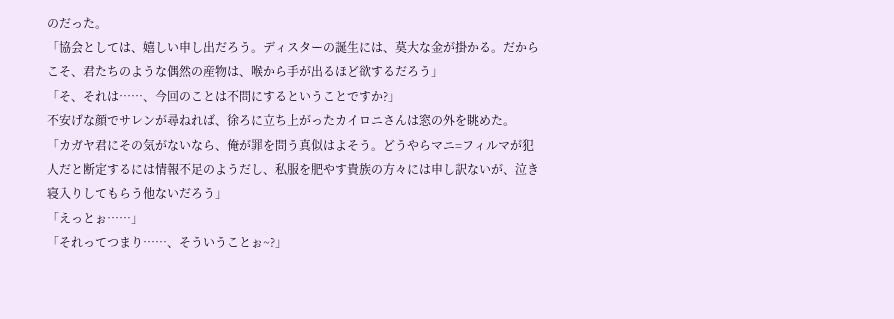のだった。
「協会としては、嬉しい申し出だろう。ディスターの誕生には、莫大な金が掛かる。だからこそ、君たちのような偶然の産物は、喉から手が出るほど欲するだろう」
「そ、それは……、今回のことは不問にするということですか?」
不安げな顔でサレンが尋ねれば、徐ろに立ち上がったカイロニさんは窓の外を眺めた。
「カガヤ君にその気がないなら、俺が罪を問う真似はよそう。どうやらマニ=フィルマが犯人だと断定するには情報不足のようだし、私服を肥やす貴族の方々には申し訳ないが、泣き寝入りしてもらう他ないだろう」
「えっとぉ……」
「それってつまり……、そういうことぉ~?」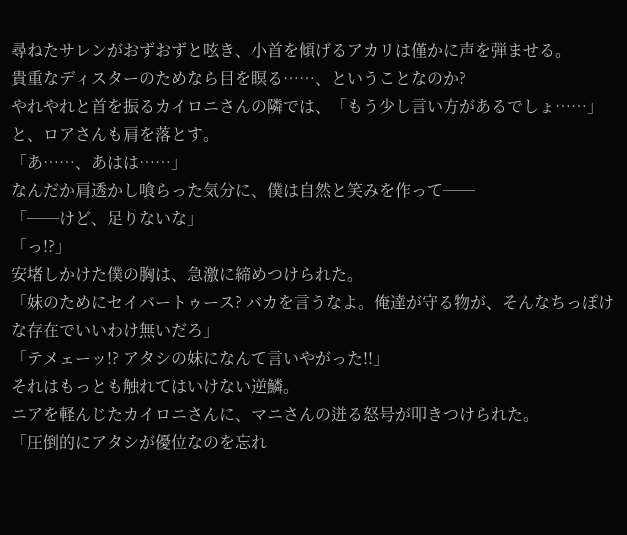尋ねたサレンがおずおずと呟き、小首を傾げるアカリは僅かに声を弾ませる。
貴重なディスターのためなら目を瞑る……、ということなのか?
やれやれと首を振るカイロニさんの隣では、「もう少し言い方があるでしょ……」と、ロアさんも肩を落とす。
「あ……、あはは……」
なんだか肩透かし喰らった気分に、僕は自然と笑みを作って──
「──けど、足りないな」
「っ!?」
安堵しかけた僕の胸は、急激に締めつけられた。
「妹のためにセイバートゥース? バカを言うなよ。俺達が守る物が、そんなちっぽけな存在でいいわけ無いだろ」
「テメェーッ!? アタシの妹になんて言いやがった!!」
それはもっとも触れてはいけない逆鱗。
ニアを軽んじたカイロニさんに、マニさんの迸る怒号が叩きつけられた。
「圧倒的にアタシが優位なのを忘れ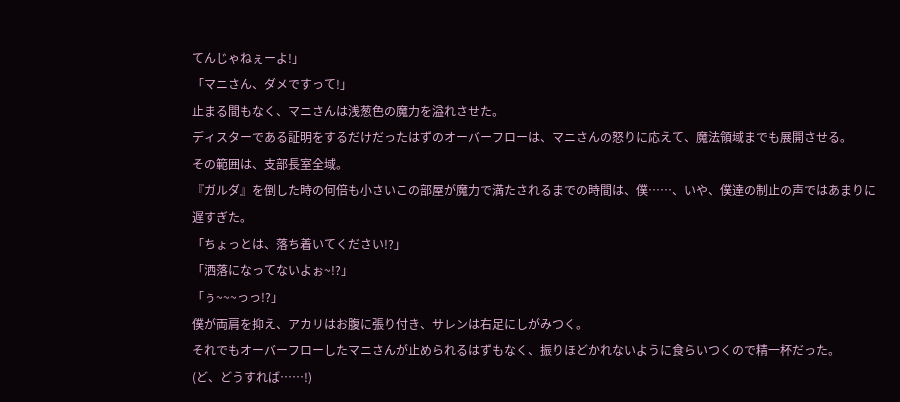てんじゃねぇーよ!」
「マニさん、ダメですって!」
止まる間もなく、マニさんは浅葱色の魔力を溢れさせた。
ディスターである証明をするだけだったはずのオーバーフローは、マニさんの怒りに応えて、魔法領域までも展開させる。
その範囲は、支部長室全域。
『ガルダ』を倒した時の何倍も小さいこの部屋が魔力で満たされるまでの時間は、僕……、いや、僕達の制止の声ではあまりに遅すぎた。
「ちょっとは、落ち着いてください!?」
「洒落になってないよぉ~!?」
「ぅ~~~っっ!?」
僕が両肩を抑え、アカリはお腹に張り付き、サレンは右足にしがみつく。
それでもオーバーフローしたマニさんが止められるはずもなく、振りほどかれないように食らいつくので精一杯だった。
(ど、どうすれば……!)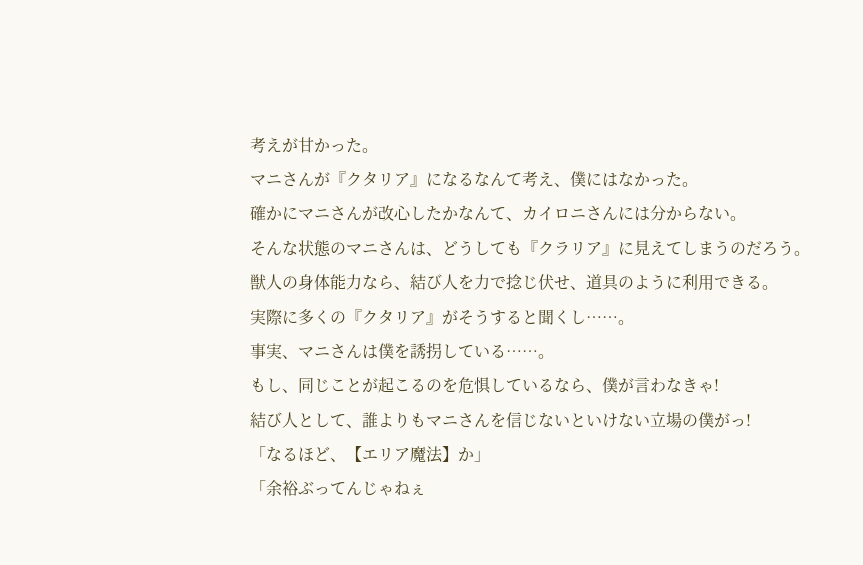考えが甘かった。
マニさんが『クタリア』になるなんて考え、僕にはなかった。
確かにマニさんが改心したかなんて、カイロニさんには分からない。
そんな状態のマニさんは、どうしても『クラリア』に見えてしまうのだろう。
獣人の身体能力なら、結び人を力で捻じ伏せ、道具のように利用できる。
実際に多くの『クタリア』がそうすると聞くし……。
事実、マニさんは僕を誘拐している……。
もし、同じことが起こるのを危惧しているなら、僕が言わなきゃ!
結び人として、誰よりもマニさんを信じないといけない立場の僕がっ!
「なるほど、【エリア魔法】か」
「余裕ぶってんじゃねぇ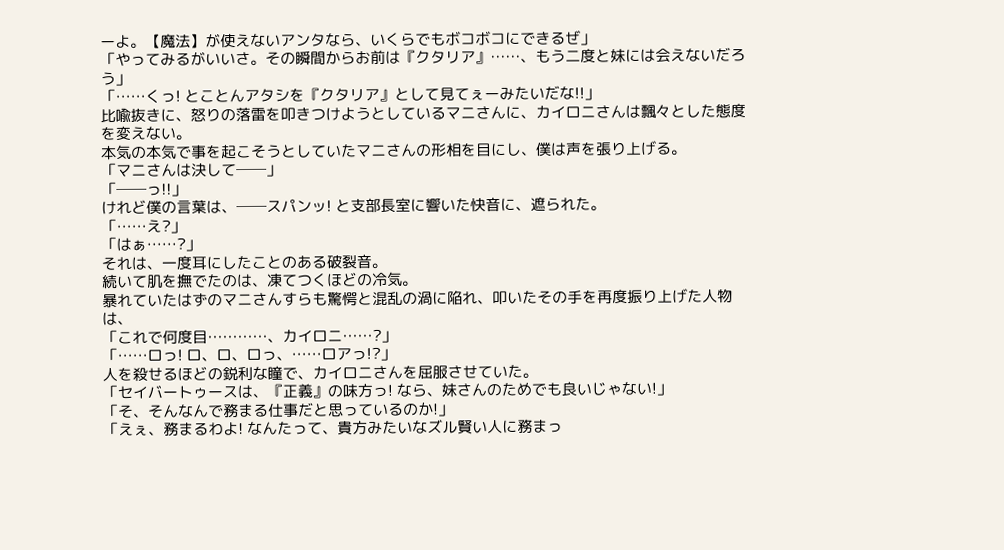ーよ。【魔法】が使えないアンタなら、いくらでもボコボコにできるぜ」
「やってみるがいいさ。その瞬間からお前は『クタリア』……、もう二度と妹には会えないだろう」
「……くっ! とことんアタシを『クタリア』として見てぇーみたいだな!!」
比喩抜きに、怒りの落雷を叩きつけようとしているマニさんに、カイロニさんは飄々とした態度を変えない。
本気の本気で事を起こそうとしていたマニさんの形相を目にし、僕は声を張り上げる。
「マニさんは決して──」
「──っ!!」
けれど僕の言葉は、──スパンッ! と支部長室に響いた快音に、遮られた。
「……え?」
「はぁ……?」
それは、一度耳にしたことのある破裂音。
続いて肌を撫でたのは、凍てつくほどの冷気。
暴れていたはずのマニさんすらも驚愕と混乱の渦に陥れ、叩いたその手を再度振り上げた人物は、
「これで何度目…………、カイロニ……?」
「……ロっ! ロ、ロ、ロっ、……ロアっ!?」
人を殺せるほどの鋭利な瞳で、カイロニさんを屈服させていた。
「セイバートゥースは、『正義』の味方っ! なら、妹さんのためでも良いじゃない!」
「そ、そんなんで務まる仕事だと思っているのか!」
「えぇ、務まるわよ! なんたって、貴方みたいなズル賢い人に務まっ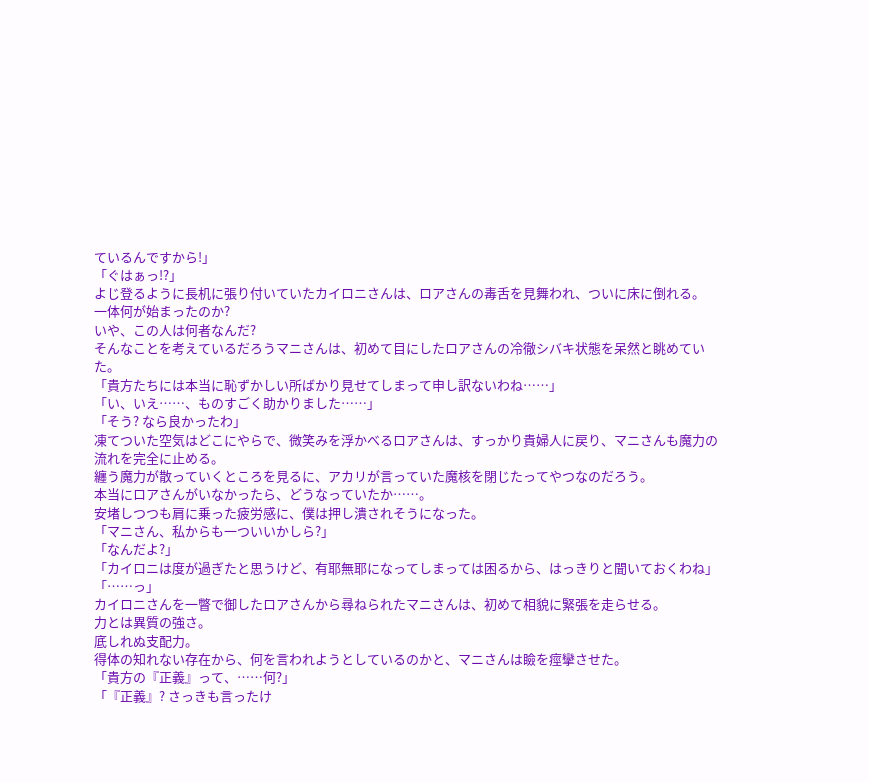ているんですから!」
「ぐはぁっ!?」
よじ登るように長机に張り付いていたカイロニさんは、ロアさんの毒舌を見舞われ、ついに床に倒れる。
一体何が始まったのか?
いや、この人は何者なんだ?
そんなことを考えているだろうマニさんは、初めて目にしたロアさんの冷徹シバキ状態を呆然と眺めていた。
「貴方たちには本当に恥ずかしい所ばかり見せてしまって申し訳ないわね……」
「い、いえ……、ものすごく助かりました……」
「そう? なら良かったわ」
凍てついた空気はどこにやらで、微笑みを浮かべるロアさんは、すっかり貴婦人に戻り、マニさんも魔力の流れを完全に止める。
纏う魔力が散っていくところを見るに、アカリが言っていた魔核を閉じたってやつなのだろう。
本当にロアさんがいなかったら、どうなっていたか……。
安堵しつつも肩に乗った疲労感に、僕は押し潰されそうになった。
「マニさん、私からも一ついいかしら?」
「なんだよ?」
「カイロニは度が過ぎたと思うけど、有耶無耶になってしまっては困るから、はっきりと聞いておくわね」
「……っ」
カイロニさんを一瞥で御したロアさんから尋ねられたマニさんは、初めて相貌に緊張を走らせる。
力とは異質の強さ。
底しれぬ支配力。
得体の知れない存在から、何を言われようとしているのかと、マニさんは瞼を痙攣させた。
「貴方の『正義』って、……何?」
「『正義』? さっきも言ったけ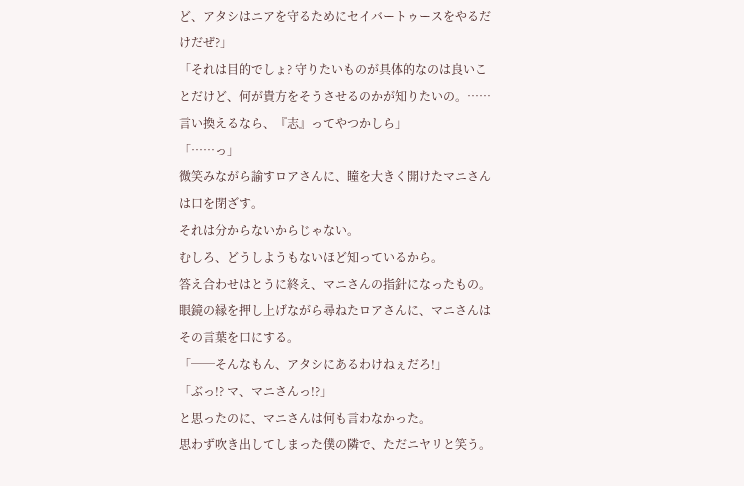ど、アタシはニアを守るためにセイバートゥースをやるだけだぜ?」
「それは目的でしょ? 守りたいものが具体的なのは良いことだけど、何が貴方をそうさせるのかが知りたいの。……言い換えるなら、『志』ってやつかしら」
「……っ」
微笑みながら諭すロアさんに、瞳を大きく開けたマニさんは口を閉ざす。
それは分からないからじゃない。
むしろ、どうしようもないほど知っているから。
答え合わせはとうに終え、マニさんの指針になったもの。
眼鏡の縁を押し上げながら尋ねたロアさんに、マニさんはその言葉を口にする。
「──そんなもん、アタシにあるわけねぇだろ!」
「ぶっ!? マ、マニさんっ!?」
と思ったのに、マニさんは何も言わなかった。
思わず吹き出してしまった僕の隣で、ただニヤリと笑う。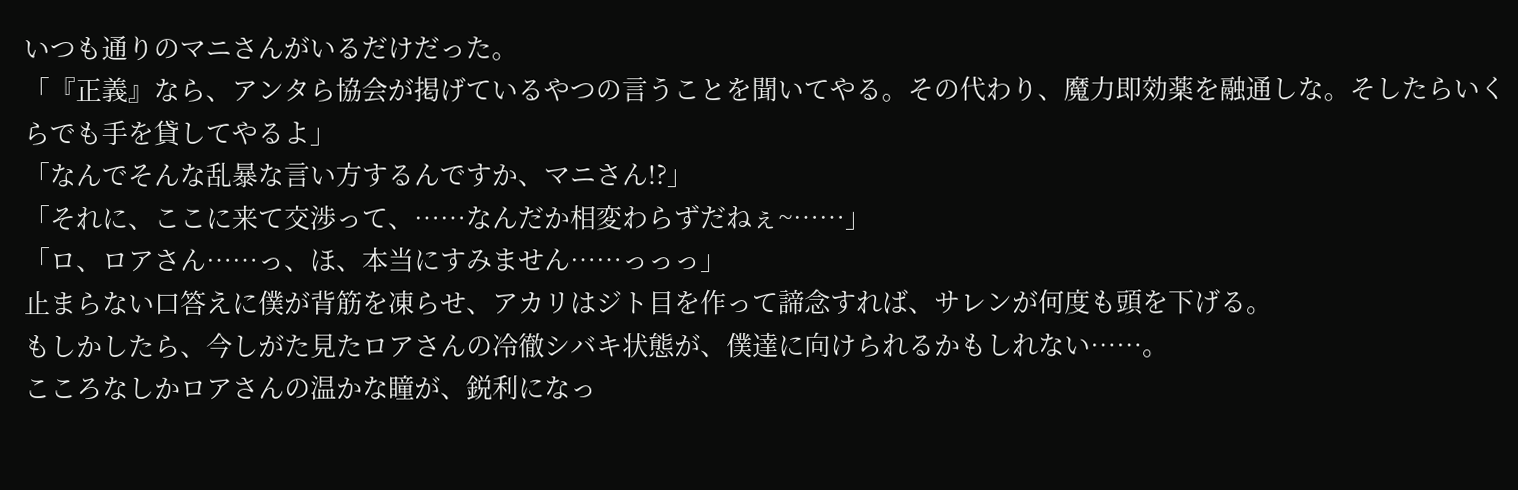いつも通りのマニさんがいるだけだった。
「『正義』なら、アンタら協会が掲げているやつの言うことを聞いてやる。その代わり、魔力即効薬を融通しな。そしたらいくらでも手を貸してやるよ」
「なんでそんな乱暴な言い方するんですか、マニさん!?」
「それに、ここに来て交渉って、……なんだか相変わらずだねぇ~……」
「ロ、ロアさん……っ、ほ、本当にすみません……っっっ」
止まらない口答えに僕が背筋を凍らせ、アカリはジト目を作って諦念すれば、サレンが何度も頭を下げる。
もしかしたら、今しがた見たロアさんの冷徹シバキ状態が、僕達に向けられるかもしれない……。
こころなしかロアさんの温かな瞳が、鋭利になっ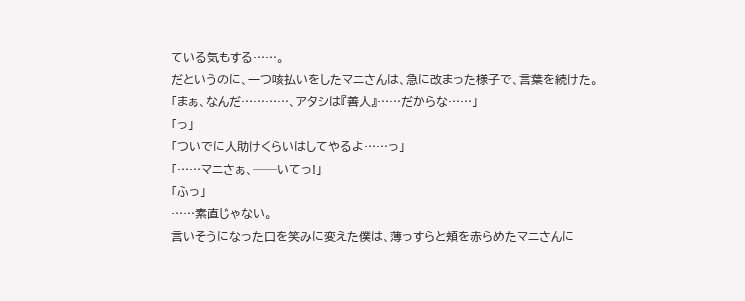ている気もする……。
だというのに、一つ咳払いをしたマニさんは、急に改まった様子で、言葉を続けた。
「まぁ、なんだ…………、アタシは『善人』……だからな……」
「っ」
「ついでに人助けくらいはしてやるよ……っ」
「……マニさぁ、──いてっ!」
「ふっ」
……素直じゃない。
言いそうになった口を笑みに変えた僕は、薄っすらと頬を赤らめたマニさんに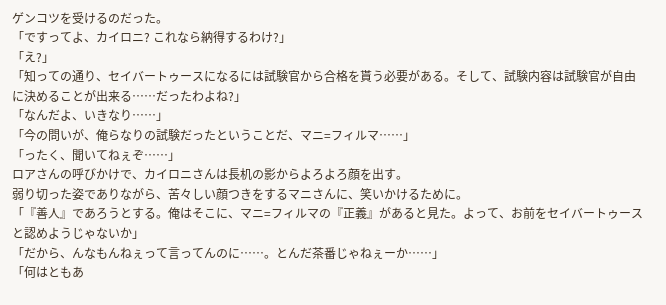ゲンコツを受けるのだった。
「ですってよ、カイロニ? これなら納得するわけ?」
「え?」
「知っての通り、セイバートゥースになるには試験官から合格を貰う必要がある。そして、試験内容は試験官が自由に決めることが出来る……だったわよね?」
「なんだよ、いきなり……」
「今の問いが、俺らなりの試験だったということだ、マニ=フィルマ……」
「ったく、聞いてねぇぞ……」
ロアさんの呼びかけで、カイロニさんは長机の影からよろよろ顔を出す。
弱り切った姿でありながら、苦々しい顔つきをするマニさんに、笑いかけるために。
「『善人』であろうとする。俺はそこに、マニ=フィルマの『正義』があると見た。よって、お前をセイバートゥースと認めようじゃないか」
「だから、んなもんねぇって言ってんのに……。とんだ茶番じゃねぇーか……」
「何はともあ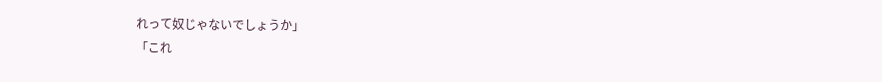れって奴じゃないでしょうか」
「これ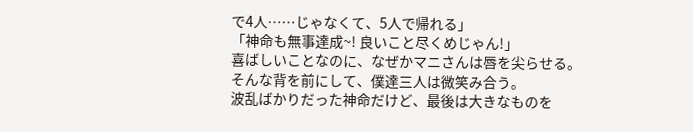で4人……じゃなくて、5人で帰れる」
「神命も無事達成~! 良いこと尽くめじゃん!」
喜ばしいことなのに、なぜかマニさんは唇を尖らせる。
そんな背を前にして、僕達三人は微笑み合う。
波乱ばかりだった神命だけど、最後は大きなものを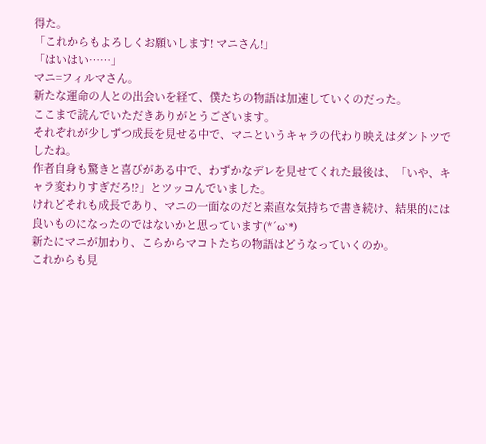得た。
「これからもよろしくお願いします! マニさん!」
「はいはい……」
マニ=フィルマさん。
新たな運命の人との出会いを経て、僕たちの物語は加速していくのだった。
ここまで読んでいただきありがとうございます。
それぞれが少しずつ成長を見せる中で、マニというキャラの代わり映えはダントツでしたね。
作者自身も驚きと喜びがある中で、わずかなデレを見せてくれた最後は、「いや、キャラ変わりすぎだろ!?」とツッコんでいました。
けれどそれも成長であり、マニの一面なのだと素直な気持ちで書き続け、結果的には良いものになったのではないかと思っています(*´ω`*)
新たにマニが加わり、こらからマコトたちの物語はどうなっていくのか。
これからも見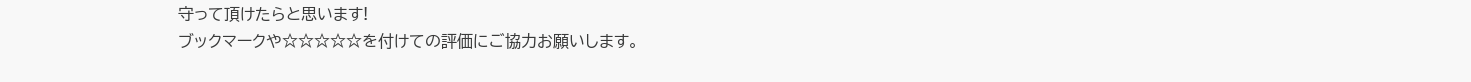守って頂けたらと思います!
ブックマークや☆☆☆☆☆を付けての評価にご協力お願いします。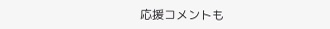応援コメントも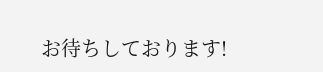お待ちしております!